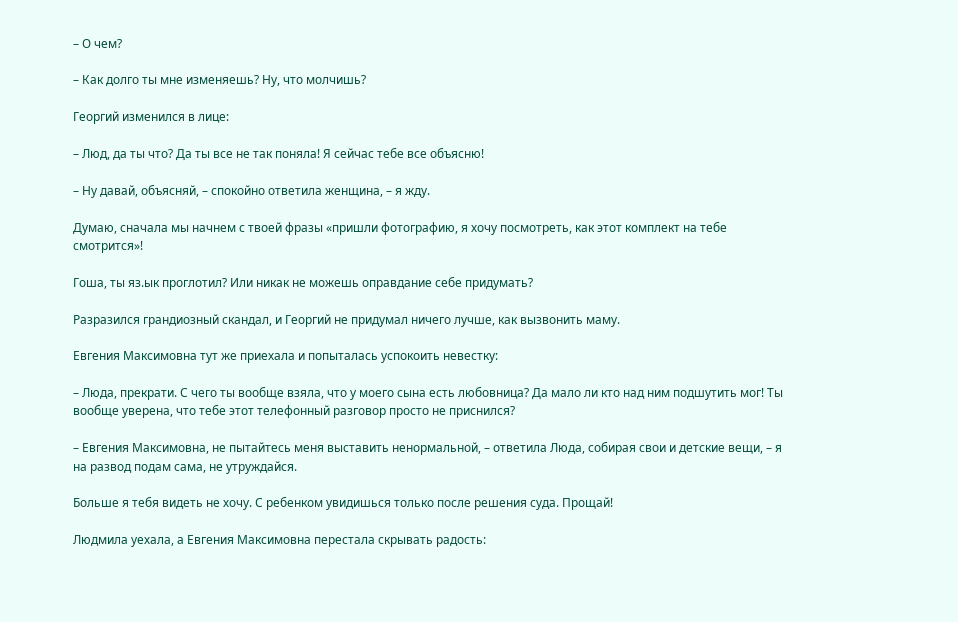– О чем?

– Как долго ты мне изменяешь? Ну, что молчишь?

Георгий изменился в лице:

– Люд, да ты что? Да ты все не так поняла! Я сейчас тебе все объясню!

– Ну давай, объясняй, – спокойно ответила женщина, – я жду.

Думаю, сначала мы начнем с твоей фразы «пришли фотографию, я хочу посмотреть, как этот комплект на тебе смотрится»!

Гоша, ты яз.ык проглотил? Или никак не можешь оправдание себе придумать?

Разразился грандиозный скандал, и Георгий не придумал ничего лучше, как вызвонить маму.

Евгения Максимовна тут же приехала и попыталась успокоить невестку:

– Люда, прекрати. С чего ты вообще взяла, что у моего сына есть любовница? Да мало ли кто над ним подшутить мог! Ты вообще уверена, что тебе этот телефонный разговор просто не приснился?

– Евгения Максимовна, не пытайтесь меня выставить ненормальной, – ответила Люда, собирая свои и детские вещи, – я на развод подам сама, не утруждайся.

Больше я тебя видеть не хочу. С ребенком увидишься только после решения суда. Прощай!

Людмила уехала, а Евгения Максимовна перестала скрывать радость: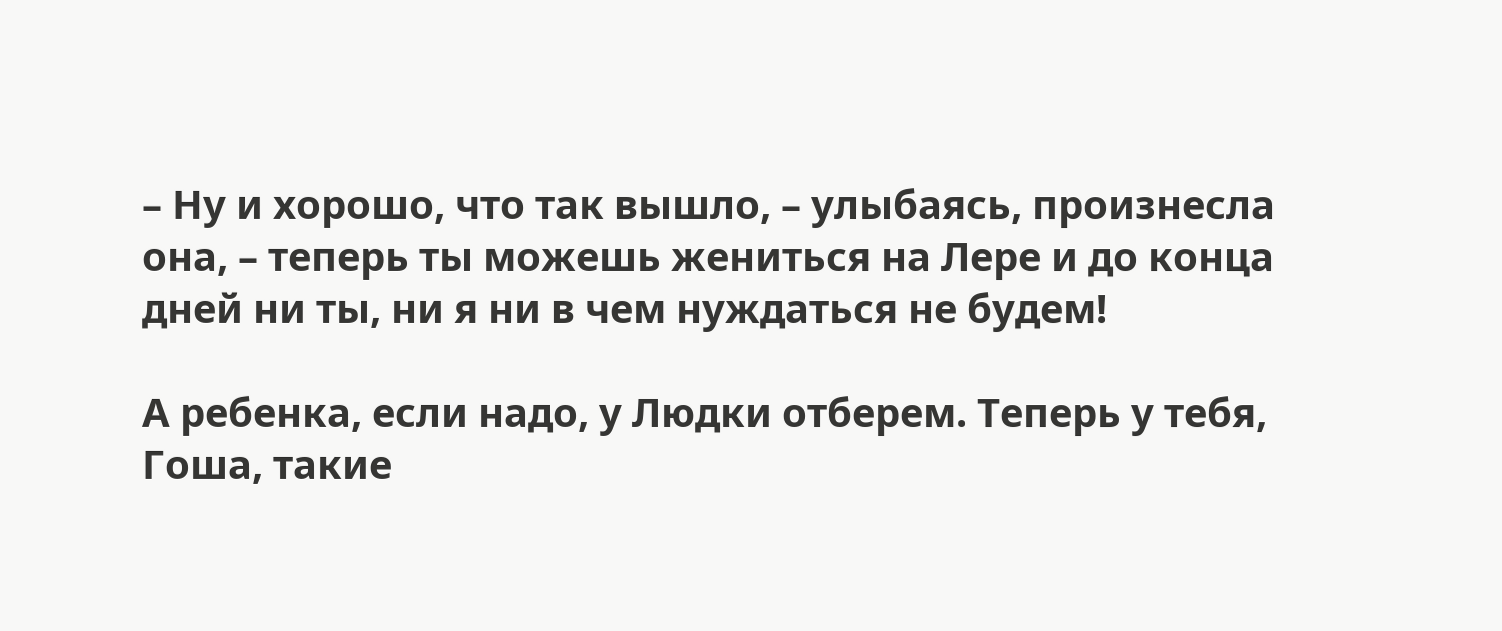– Ну и хорошо, что так вышло, – улыбаясь, произнесла она, – теперь ты можешь жениться на Лере и до конца дней ни ты, ни я ни в чем нуждаться не будем!

А ребенка, если надо, у Людки отберем. Теперь у тебя, Гоша, такие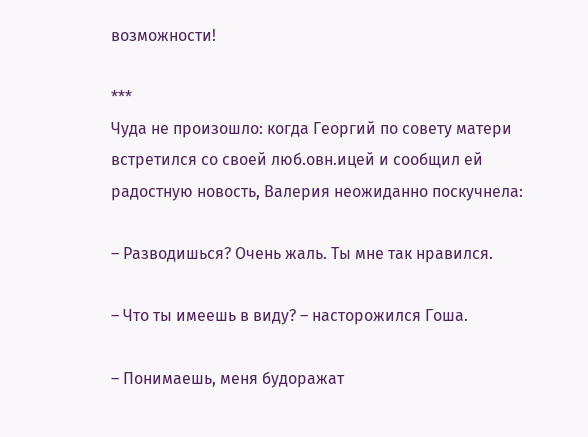возможности!

***
Чуда не произошло: когда Георгий по совету матери встретился со своей люб.овн.ицей и сообщил ей радостную новость, Валерия неожиданно поскучнела:

– Разводишься? Очень жаль. Ты мне так нравился.

– Что ты имеешь в виду? – насторожился Гоша.

– Понимаешь, меня будоражат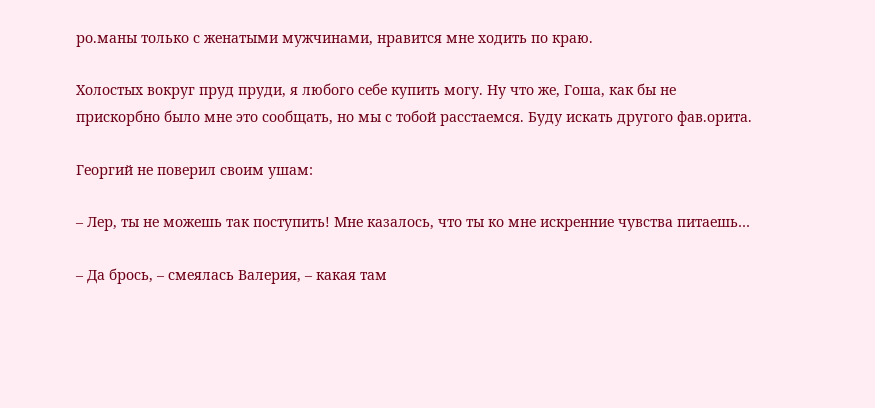ро.маны только с женатыми мужчинами, нравится мне ходить по краю.

Холостых вокруг пруд пруди, я любого себе купить могу. Ну что же, Гоша, как бы не прискорбно было мне это сообщать, но мы с тобой расстаемся. Буду искать другого фав.орита.

Георгий не поверил своим ушам:

– Лер, ты не можешь так поступить! Мне казалось, что ты ко мне искренние чувства питаешь…

– Да брось, – смеялась Валерия, – какая там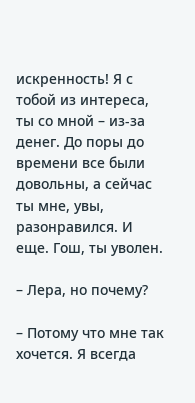искренность! Я с тобой из интереса, ты со мной – из-за денег. До поры до времени все были довольны, а сейчас ты мне, увы, разонравился. И еще. Гош, ты уволен.

– Лера, но почему?

– Потому что мне так хочется. Я всегда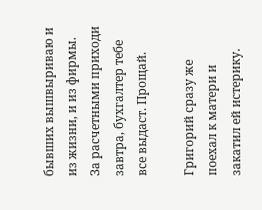бывших вышвыриваю и из жизни, и из фирмы. За расчетными приходи завтра, бухгалтер тебе все выдаст. Прощай.

Григорий сразу же поехал к матери и закатил ей истерику.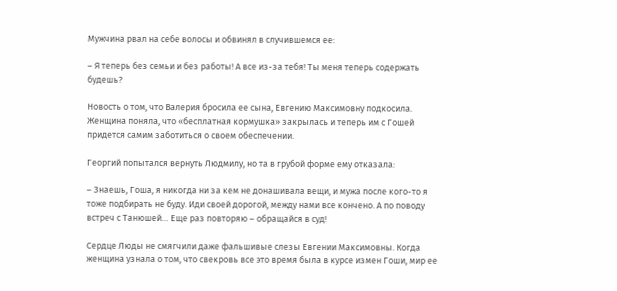Мужчина рвал на себе волосы и обвинял в случившемся ее:

– Я теперь без семьи и без работы! А все из-за тебя! Ты меня теперь содержать будешь?

Новость о том, что Валерия бросила ее сына, Евгению Максимовну подкосила. Женщина поняла, что «бесплатная кормушка» закрылась и теперь им с Гошей придется самим заботиться о своем обеспечении.

Георгий попытался вернуть Людмилу, но та в грубой форме ему отказала:

– Знаешь, Гоша, я никогда ни за кем не донашивала вещи, и мужа после кого-то я тоже подбирать не буду. Иди своей дорогой, между нами все кончено. А по поводу встреч с Танюшей… Еще раз повторяю – обращайся в суд!

Сердце Люды не смягчили даже фальшивые слезы Евгении Максимовны. Когда женщина узнала о том, что свекровь все это время была в курсе измен Гоши, мир ее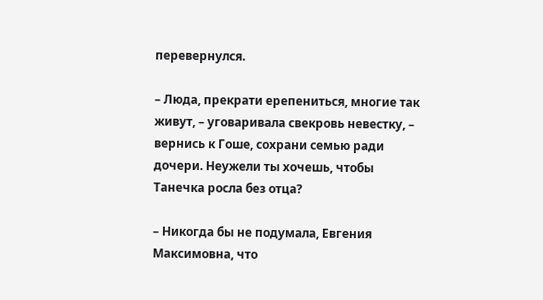перевернулся.

– Люда, прекрати ерепениться, многие так живут, – уговаривала свекровь невестку, – вернись к Гоше, сохрани семью ради дочери. Неужели ты хочешь, чтобы Танечка росла без отца?

– Никогда бы не подумала, Евгения Максимовна, что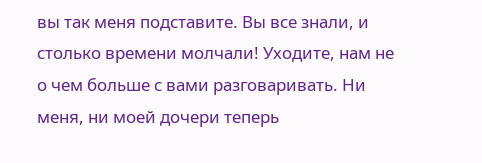вы так меня подставите. Вы все знали, и столько времени молчали! Уходите, нам не о чем больше с вами разговаривать. Ни меня, ни моей дочери теперь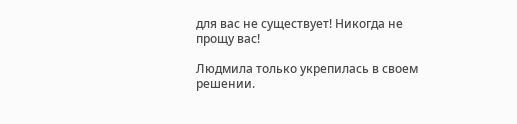для вас не существует! Никогда не прощу вас!

Людмила только укрепилась в своем решении.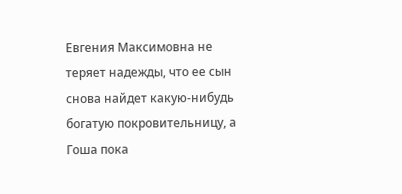Евгения Максимовна не теряет надежды, что ее сын снова найдет какую-нибудь богатую покровительницу, а Гоша пока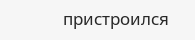пристроился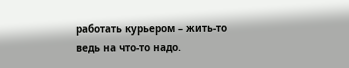работать курьером – жить-то ведь на что-то надо.